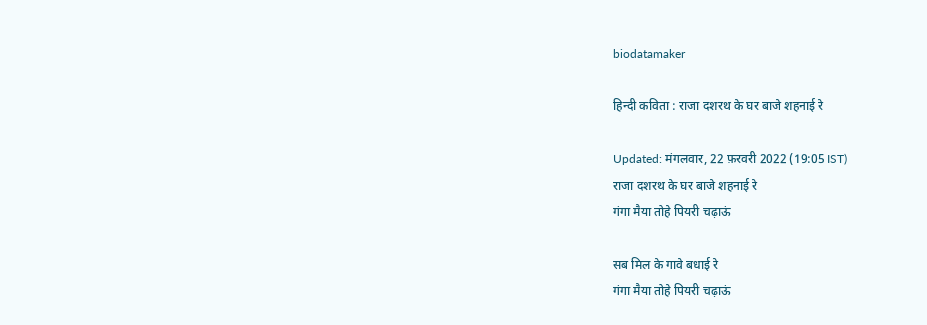biodatamaker

हिन्दी कविता : राजा दशरथ के घर बाजे शहनाई रे

Updated: मंगलवार, 22 फ़रवरी 2022 (19:05 IST)
राजा दशरथ के घर बाजे शहनाई रे
गंगा मैया तोहे पियरी चढ़ाऊं

सब मिल के गावे बधाई रे
गंगा मैया तोहे पियरी चढ़ाऊं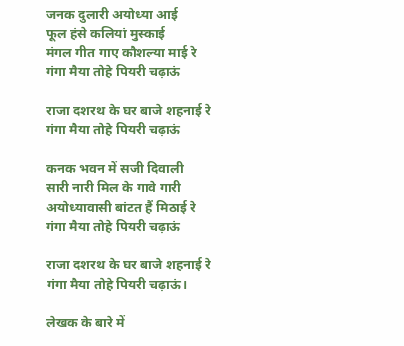जनक दुलारी अयोध्या आई
फूल हंसे कलियां मुस्काई
मंगल गीत गाए कौशल्या माई रे
गंगा मैया तोहे पियरी चढ़ाऊं

राजा दशरथ के घर बाजे शहनाई रे
गंगा मैया तोहे पियरी चढ़ाऊं

कनक भवन में सजी दिवाली
सारी नारी मिल के गावे गारी
अयोध्यावासी बांटत हैं मिठाई रे
गंगा मैया तोहे पियरी चढ़ाऊं

राजा दशरथ के घर बाजे शहनाई रे
गंगा मैया तोहे पियरी चढ़ाऊं।

लेखक के बारे में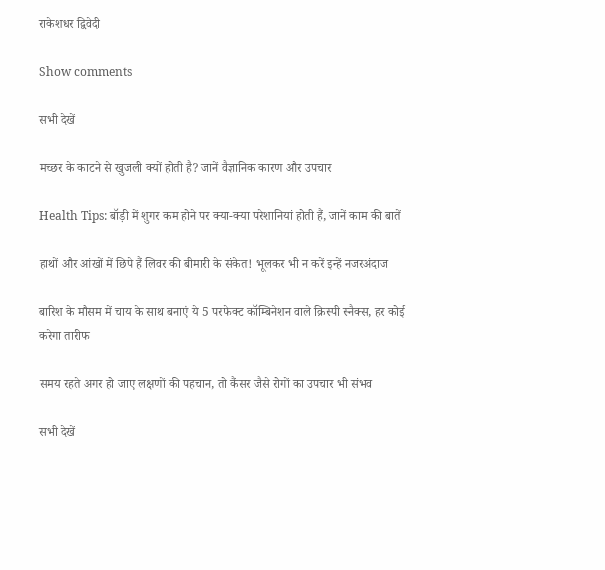राकेशधर द्विवेदी

Show comments

सभी देखें

मच्छर के काटने से खुजली क्यों होती है? जानें वैज्ञानिक कारण और उपचार

Health Tips: बॉड़ी में शुगर कम होने पर क्या-क्या परेशानियां होती हैं, जानें काम की बातें

हाथों और आंखों में छिपे हैं लिवर की बीमारी के संकेत! भूलकर भी न करें इन्हें नजरअंदाज

बारिश के मौसम में चाय के साथ बनाएं ये 5 परफेक्ट कॉम्बिनेशन वाले क्रिस्पी स्नैक्स, हर कोई करेगा तारीफ

समय रहते अगर हो जाए लक्षणों की पहचान, तो कैंसर जैसे रोगों का उपचार भी संभव

सभी देखें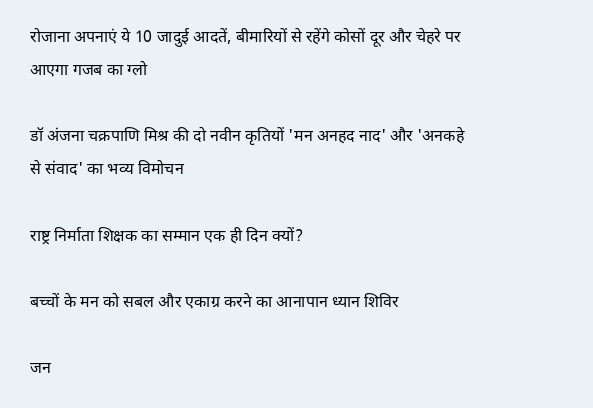रोजाना अपनाएं ये 10 जादुई आदतें, बीमारियों से रहेंगे कोसों दूर और चेहरे पर आएगा गजब का ग्लो

डॉ अंजना चक्रपाणि मिश्र की दो नवीन कृतियों 'मन अनहद नाद' और 'अनकहे से संवाद' का भव्य विमोचन

राष्ट्र निर्माता शिक्षक का सम्मान एक ही दिन क्यों?

बच्चों के मन को सबल और एकाग्र करने का आनापान ध्यान शिविर

जन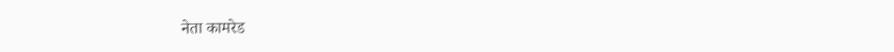नेता कामरेड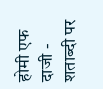होमी एफ दाजी - शताब्दी पर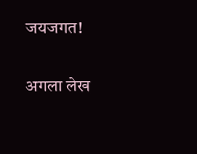जयजगत!

अगला लेख